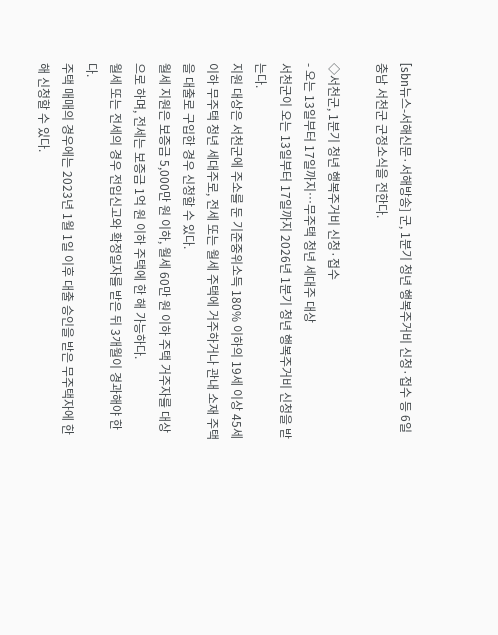[sbn뉴스-서해신문·서해방송] 군, 1분기 청년 행복주거비 신청·접수 등 6일 충남 서천군 군정소식을 전한다.

◇서천군, 1분기 청년 행복주거비 신청·접수
- 오는 13일부터 17일까지…무주택 청년 세대주 대상
서천군이 오는 13일부터 17일까지 2026년 1분기 청년 행복주거비 신청을 받는다.
지원 대상은 서천군에 주소를 둔 기준중위소득 180% 이하의 19세 이상 45세 이하 무주택 청년 세대주로, 전세 또는 월세 주택에 거주하거나 관내 소재 주택을 대출로 구입한 경우 신청할 수 있다.
월세 지원은 보증금 5,000만 원 이하, 월세 60만 원 이하 주택 거주자를 대상으로 하며, 전세는 보증금 1억 원 이하 주택에 한 해 가능하다.
월세 또는 전세의 경우 전입신고와 확정일자를 받은 뒤 3개월이 경과해야 한다.
주택 매매의 경우에는 2023년 1월 1일 이후 대출 승인을 받은 무주택자에 한해 신청할 수 있다.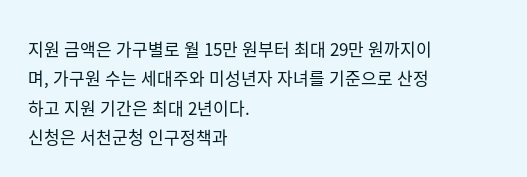지원 금액은 가구별로 월 15만 원부터 최대 29만 원까지이며, 가구원 수는 세대주와 미성년자 자녀를 기준으로 산정하고 지원 기간은 최대 2년이다.
신청은 서천군청 인구정책과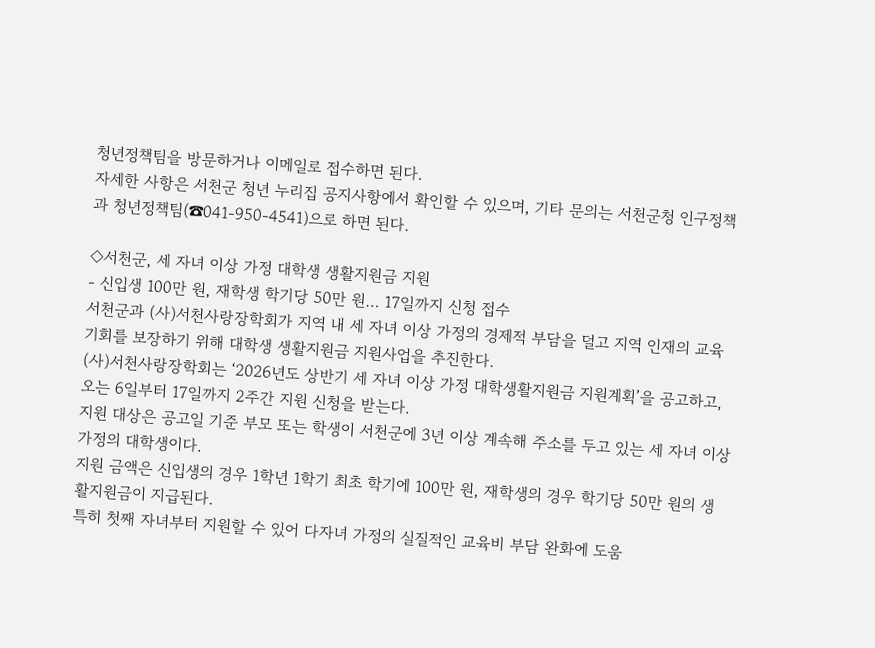청년정책팀을 방문하거나 이메일로 접수하면 된다.
자세한 사항은 서천군 청년 누리집 공지사항에서 확인할 수 있으며, 기타 문의는 서천군청 인구정책과 청년정책팀(☎041-950-4541)으로 하면 된다.

◇서천군, 세 자녀 이상 가정 대학생 생활지원금 지원
- 신입생 100만 원, 재학생 학기당 50만 원… 17일까지 신청 접수
서천군과 (사)서천사랑장학회가 지역 내 세 자녀 이상 가정의 경제적 부담을 덜고 지역 인재의 교육 기회를 보장하기 위해 대학생 생활지원금 지원사업을 추진한다.
(사)서천사랑장학회는 ‘2026년도 상반기 세 자녀 이상 가정 대학생활지원금 지원계획’을 공고하고, 오는 6일부터 17일까지 2주간 지원 신청을 받는다.
지원 대상은 공고일 기준 부모 또는 학생이 서천군에 3년 이상 계속해 주소를 두고 있는 세 자녀 이상 가정의 대학생이다.
지원 금액은 신입생의 경우 1학년 1학기 최초 학기에 100만 원, 재학생의 경우 학기당 50만 원의 생활지원금이 지급된다.
특히 첫째 자녀부터 지원할 수 있어 다자녀 가정의 실질적인 교육비 부담 완화에 도움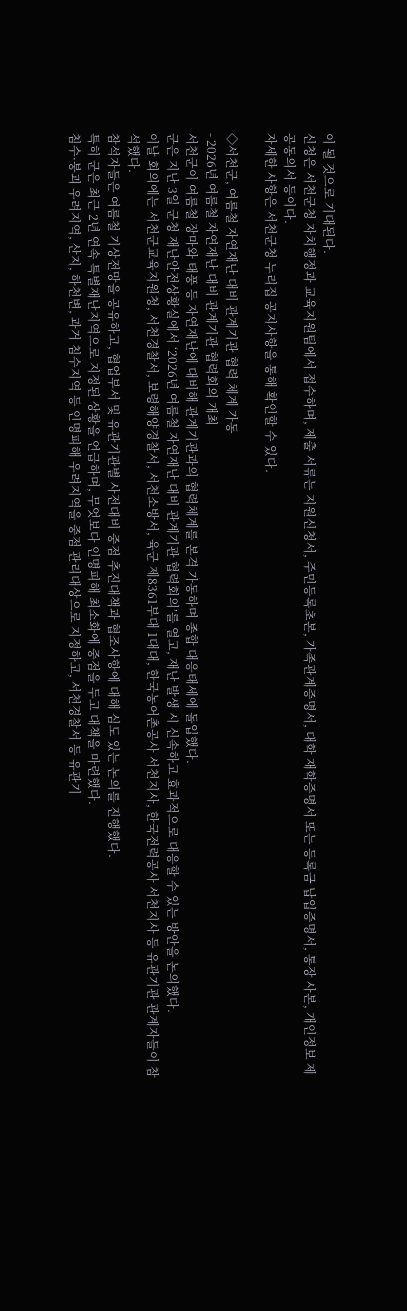이 될 것으로 기대된다.
신청은 서천군청 자치행정과 교육지원팀에서 접수하며, 제출 서류는 지원신청서, 주민등록초본, 가족관계증명서, 대학 재학증명서 또는 등록금 납입증명서, 통장 사본, 개인정보 제공동의서 등이다.
자세한 사항은 서천군청 누리집 공지사항을 통해 확인할 수 있다.

◇서천군, 여름철 자연재난 대비 관계기관 협력 체계 가동
- 2026년 여름철 자연재난 대비 관계기관 협력회의 개최
서천군이 여름철 장마와 태풍 등 자연재난에 대비해 관계기관과의 협력체계를 본격 가동하며 종합 대응태세에 돌입했다.
군은 지난 3일 군청 재난안전상황실에서 ‘2026년 여름철 자연재난 대비 관계기관 협력회의’를 열고, 재난 발생 시 신속하고 효과적으로 대응할 수 있는 방안을 논의했다.
이날 회의에는 서천군교육지원청, 서천경찰서, 보령해양경찰서, 서천소방서, 육군 제8361부대 1대대, 한국농어촌공사 서천지사, 한국전력공사 서천지사 등 유관기관 관계자들이 참석했다.
참석자들은 여름철 기상전망을 공유하고, 협업부서 및 유관기관별 사전대비 중점 추진대책과 협조사항에 대해 심도 있는 논의를 진행했다.
특히 군은 최근 2년 연속 특별재난지역으로 지정된 상황을 언급하며, 무엇보다 인명피해 최소화에 중점을 두고 대책을 마련했다.
침수·붕괴 우려지역, 산지, 하천변, 과거 침수지역 등 인명피해 우려지역을 중점 관리대상으로 지정하고, 서천경찰서 등 유관기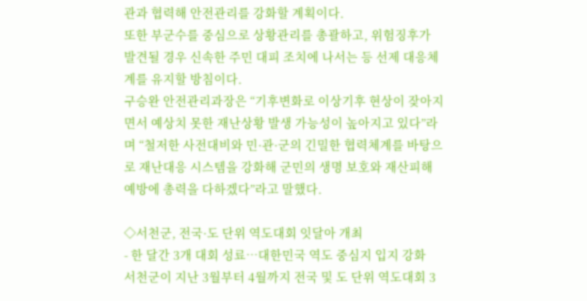관과 협력해 안전관리를 강화할 계획이다.
또한 부군수를 중심으로 상황관리를 총괄하고, 위험징후가 발견될 경우 신속한 주민 대피 조치에 나서는 등 선제 대응체계를 유지할 방침이다.
구승완 안전관리과장은 “기후변화로 이상기후 현상이 잦아지면서 예상치 못한 재난상황 발생 가능성이 높아지고 있다”라며 “철저한 사전대비와 민·관·군의 긴밀한 협력체계를 바탕으로 재난대응 시스템을 강화해 군민의 생명 보호와 재산피해 예방에 총력을 다하겠다”라고 말했다.

◇서천군, 전국·도 단위 역도대회 잇달아 개최
- 한 달간 3개 대회 성료…대한민국 역도 중심지 입지 강화
서천군이 지난 3월부터 4월까지 전국 및 도 단위 역도대회 3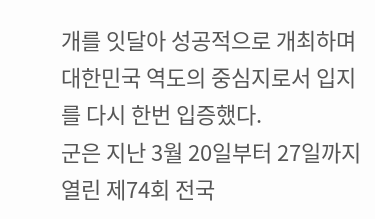개를 잇달아 성공적으로 개최하며 대한민국 역도의 중심지로서 입지를 다시 한번 입증했다.
군은 지난 3월 20일부터 27일까지 열린 제74회 전국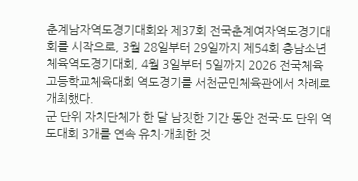춘계남자역도경기대회와 제37회 전국춘계여자역도경기대회를 시작으로, 3월 28일부터 29일까지 제54회 충남소년체육역도경기대회, 4월 3일부터 5일까지 2026 전국체육고등학교체육대회 역도경기를 서천군민체육관에서 차례로 개최했다.
군 단위 자치단체가 한 달 남짓한 기간 동안 전국·도 단위 역도대회 3개를 연속 유치·개최한 것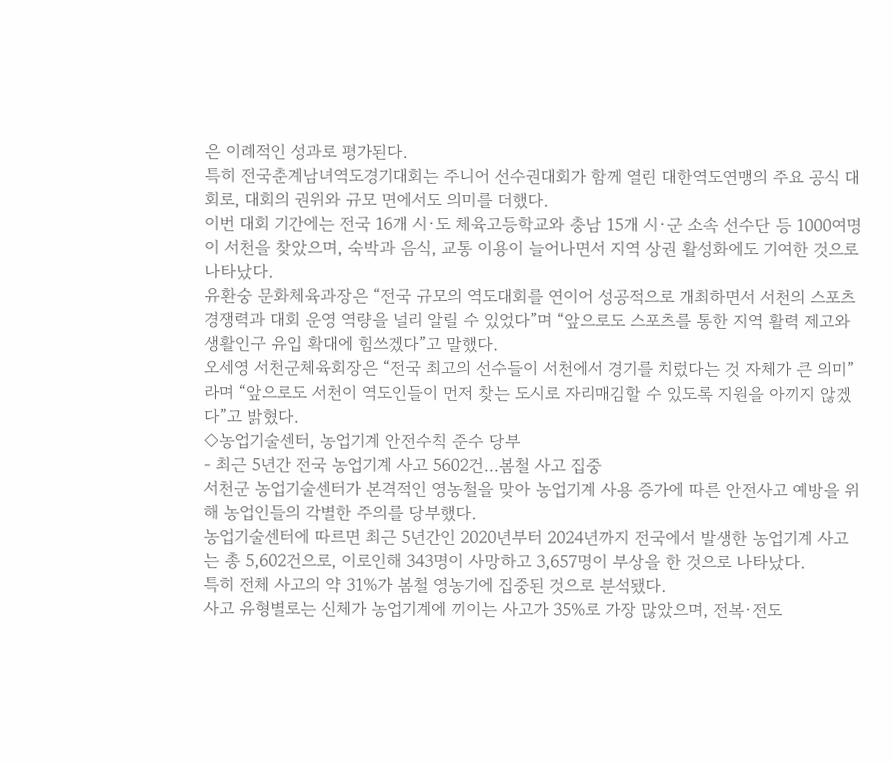은 이례적인 성과로 평가된다.
특히 전국춘계남녀역도경기대회는 주니어 선수권대회가 함께 열린 대한역도연맹의 주요 공식 대회로, 대회의 권위와 규모 면에서도 의미를 더했다.
이번 대회 기간에는 전국 16개 시·도 체육고등학교와 충남 15개 시·군 소속 선수단 등 1000여명이 서천을 찾았으며, 숙박과 음식, 교통 이용이 늘어나면서 지역 상권 활성화에도 기여한 것으로 나타났다.
유환숭 문화체육과장은 “전국 규모의 역도대회를 연이어 성공적으로 개최하면서 서천의 스포츠 경쟁력과 대회 운영 역량을 널리 알릴 수 있었다”며 “앞으로도 스포츠를 통한 지역 활력 제고와 생활인구 유입 확대에 힘쓰겠다”고 말했다.
오세영 서천군체육회장은 “전국 최고의 선수들이 서천에서 경기를 치렀다는 것 자체가 큰 의미”라며 “앞으로도 서천이 역도인들이 먼저 찾는 도시로 자리매김할 수 있도록 지원을 아끼지 않겠다”고 밝혔다.
◇농업기술센터, 농업기계 안전수칙 준수 당부
- 최근 5년간 전국 농업기계 사고 5602건…봄철 사고 집중
서천군 농업기술센터가 본격적인 영농철을 맞아 농업기계 사용 증가에 따른 안전사고 예방을 위해 농업인들의 각별한 주의를 당부했다.
농업기술센터에 따르면 최근 5년간인 2020년부터 2024년까지 전국에서 발생한 농업기계 사고는 총 5,602건으로, 이로인해 343명이 사망하고 3,657명이 부상을 한 것으로 나타났다.
특히 전체 사고의 약 31%가 봄철 영농기에 집중된 것으로 분석됐다.
사고 유형별로는 신체가 농업기계에 끼이는 사고가 35%로 가장 많았으며, 전복·전도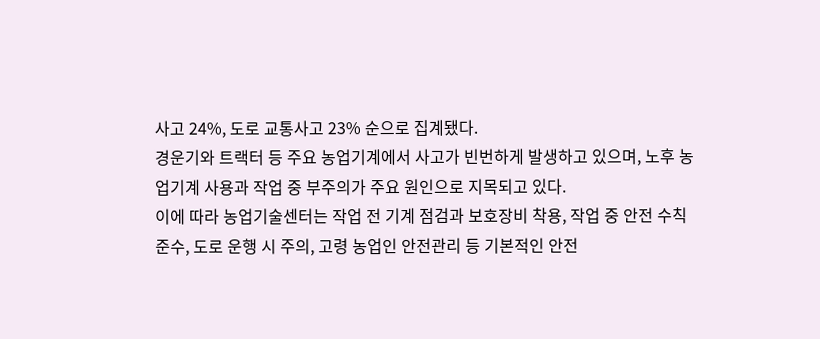사고 24%, 도로 교통사고 23% 순으로 집계됐다.
경운기와 트랙터 등 주요 농업기계에서 사고가 빈번하게 발생하고 있으며, 노후 농업기계 사용과 작업 중 부주의가 주요 원인으로 지목되고 있다.
이에 따라 농업기술센터는 작업 전 기계 점검과 보호장비 착용, 작업 중 안전 수칙 준수, 도로 운행 시 주의, 고령 농업인 안전관리 등 기본적인 안전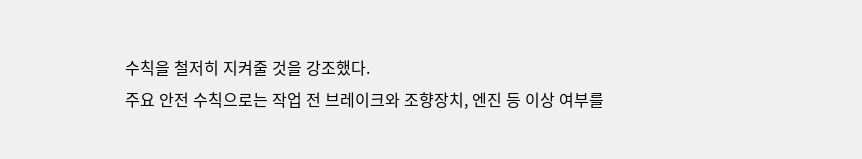수칙을 철저히 지켜줄 것을 강조했다.
주요 안전 수칙으로는 작업 전 브레이크와 조향장치, 엔진 등 이상 여부를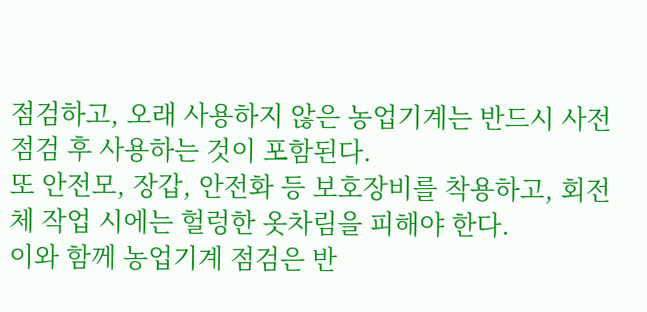점검하고, 오래 사용하지 않은 농업기계는 반드시 사전 점검 후 사용하는 것이 포함된다.
또 안전모, 장갑, 안전화 등 보호장비를 착용하고, 회전체 작업 시에는 헐렁한 옷차림을 피해야 한다.
이와 함께 농업기계 점검은 반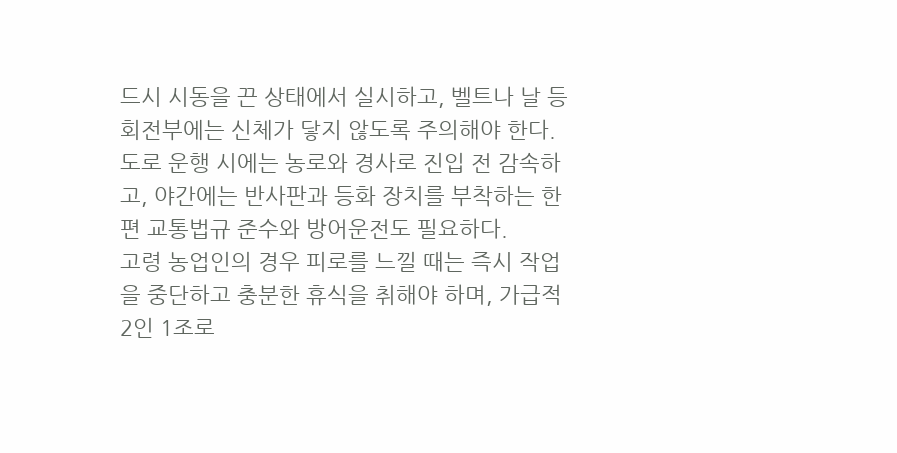드시 시동을 끈 상태에서 실시하고, 벨트나 날 등 회전부에는 신체가 닿지 않도록 주의해야 한다.
도로 운행 시에는 농로와 경사로 진입 전 감속하고, 야간에는 반사판과 등화 장치를 부착하는 한편 교통법규 준수와 방어운전도 필요하다.
고령 농업인의 경우 피로를 느낄 때는 즉시 작업을 중단하고 충분한 휴식을 취해야 하며, 가급적 2인 1조로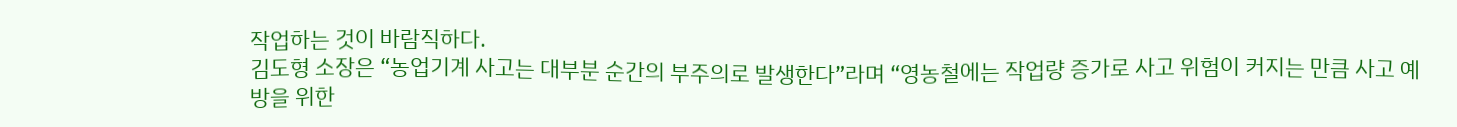작업하는 것이 바람직하다.
김도형 소장은 “농업기계 사고는 대부분 순간의 부주의로 발생한다”라며 “영농철에는 작업량 증가로 사고 위험이 커지는 만큼 사고 예방을 위한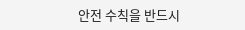안전 수칙을 반드시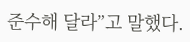준수해 달라”고 말했다.